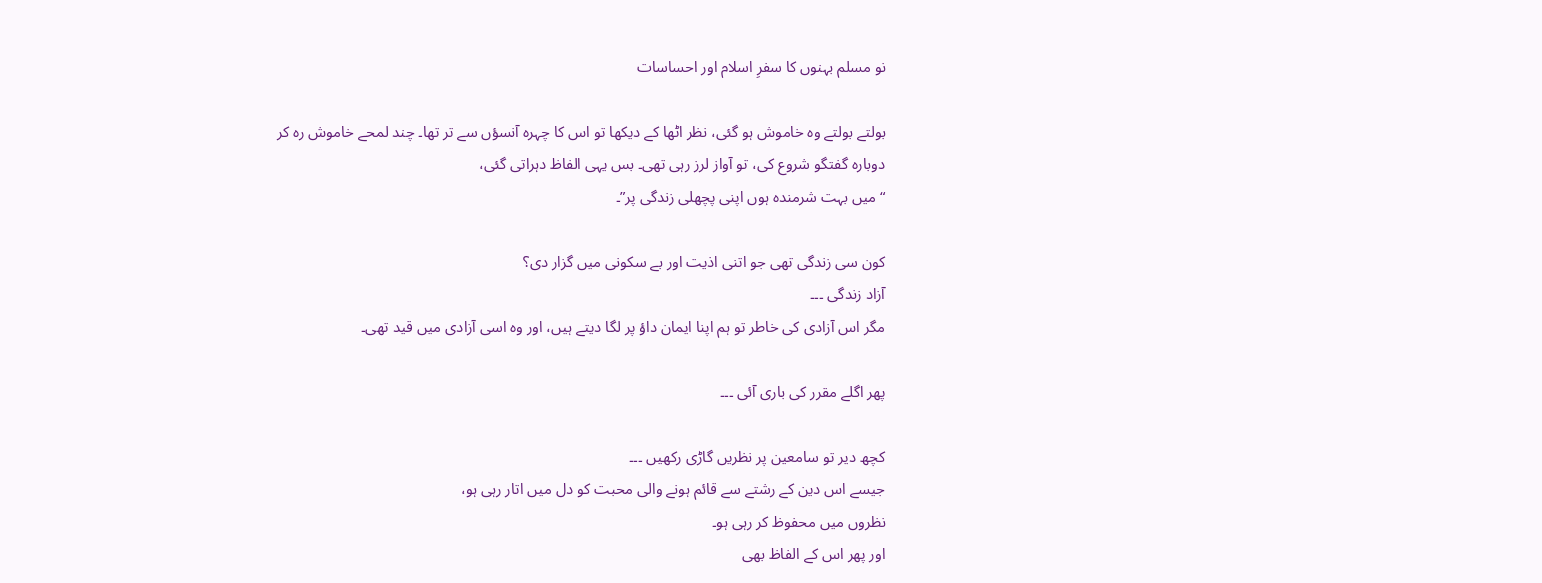نو مسلم بہنوں کا سفرِ اسلام اور احساسات

بولتے بولتے وہ خاموش ہو گئی، نظر اٹھا کے دیکھا تو اس کا چہرہ آنسؤں سے تر تھا۔ چند لمحے خاموش رہ کر دوبارہ گفتگو شروع کی، تو آواز لرز رہی تھی۔ بس یہی الفاظ دہراتی گئی،
“میں بہت شرمندہ ہوں اپنی پچھلی زندگی پر”۔

کون سی زندگی تھی جو اتنی اذیت اور بے سکونی میں گزار دی؟
آزاد زندگی ۔۔۔
مگر اس آزادی کی خاطر تو ہم اپنا ایمان داؤ پر لگا دیتے ہیں، اور وہ اسی آزادی میں قید تھی۔

پھر اگلے مقرر کی باری آئی ۔۔۔

کچھ دیر تو سامعین پر نظریں گاڑی رکھیں ۔۔۔
جیسے اس دین کے رشتے سے قائم ہونے والی محبت کو دل میں اتار رہی ہو،
نظروں میں محفوظ کر رہی ہو۔
اور پھر اس کے الفاظ بھی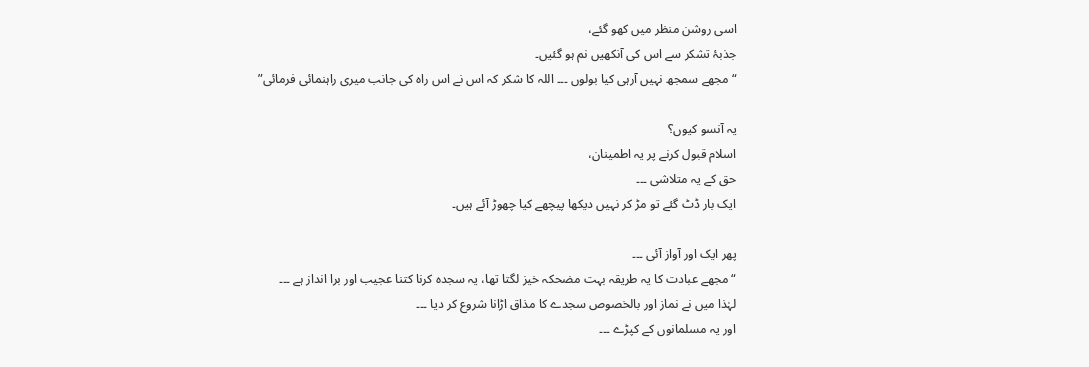اسی روشن منظر میں کھو گئے،
جذبۂ تشکر سے اس کی آنکھیں نم ہو گئیں۔
“مجھے سمجھ نہیں آرہی کیا بولوں ۔۔۔ اللہ کا شکر کہ اس نے اس راہ کی جانب میری راہنمائی فرمائی”

یہ آنسو کیوں؟
اسلام قبول کرنے پر یہ اطمینان،
حق کے یہ متلاشی ۔۔۔
ایک بار ڈٹ گئے تو مڑ کر نہیں دیکھا پیچھے کیا چھوڑ آئے ہیں۔

پھر ایک اور آواز آئی ۔۔۔
“مجھے عبادت کا یہ طریقہ بہت مضحکہ خیز لگتا تھا، یہ سجدہ کرنا کتنا عجیب اور برا انداز ہے ۔۔۔
لہٰذا میں نے نماز اور بالخصوص سجدے کا مذاق اڑانا شروع کر دیا ۔۔۔
اور یہ مسلمانوں کے کپڑے ۔۔۔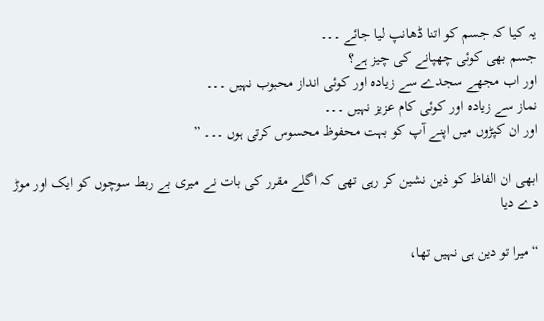یہ کیا کہ جسم کو اتنا ڈھانپ لیا جائے ۔۔۔
جسم بھی کوئی چھپانے کی چیز ہے؟
اور اب مجھے سجدے سے زیادہ اور کوئی انداز محبوب نہیں ۔۔۔
نماز سے زیادہ اور کوئی کام عزیز نہیں ۔۔۔
اور ان کپڑوں میں اپنے آپ کو بہت محفوظ محسوس کرتی ہوں ۔۔۔ ”

ابھی ان الفاظ کو ذین نشین کر رہی تھی کہ اگلے مقرر کی بات نے میری بے ربط سوچوں کو ایک اور موڑ دے دیا

“میرا تو دین ہی نہیں تھا،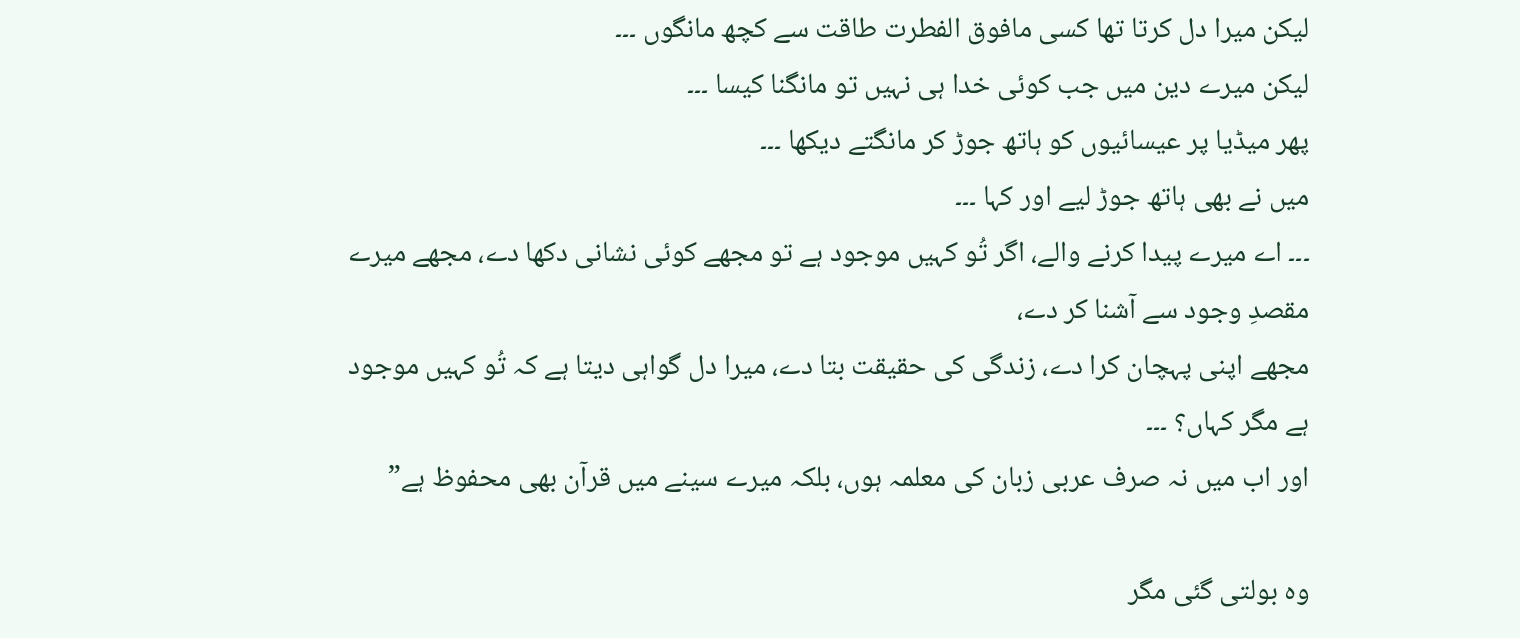لیکن میرا دل کرتا تھا کسی مافوق الفطرت طاقت سے کچھ مانگوں ۔۔۔
لیکن میرے دین میں جب کوئی خدا ہی نہیں تو مانگنا کیسا ۔۔۔
پھر میڈیا پر عیسائیوں کو ہاتھ جوڑ کر مانگتے دیکھا ۔۔۔
میں نے بھی ہاتھ جوڑ لیے اور کہا ۔۔۔
۔۔۔ اے میرے پیدا کرنے والے، اگر تُو کہیں موجود ہے تو مجھے کوئی نشانی دکھا دے، مجھے میرے مقصدِ وجود سے آشنا کر دے،
مجھے اپنی پہچان کرا دے، زندگی کی حقیقت بتا دے، میرا دل گواہی دیتا ہے کہ تُو کہیں موجود ہے مگر کہاں؟ ۔۔۔
اور اب میں نہ صرف عربی زبان کی معلمہ ہوں، بلکہ میرے سینے میں قرآن بھی محفوظ ہے”

وہ بولتی گئی مگر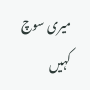میری سوچ کہیں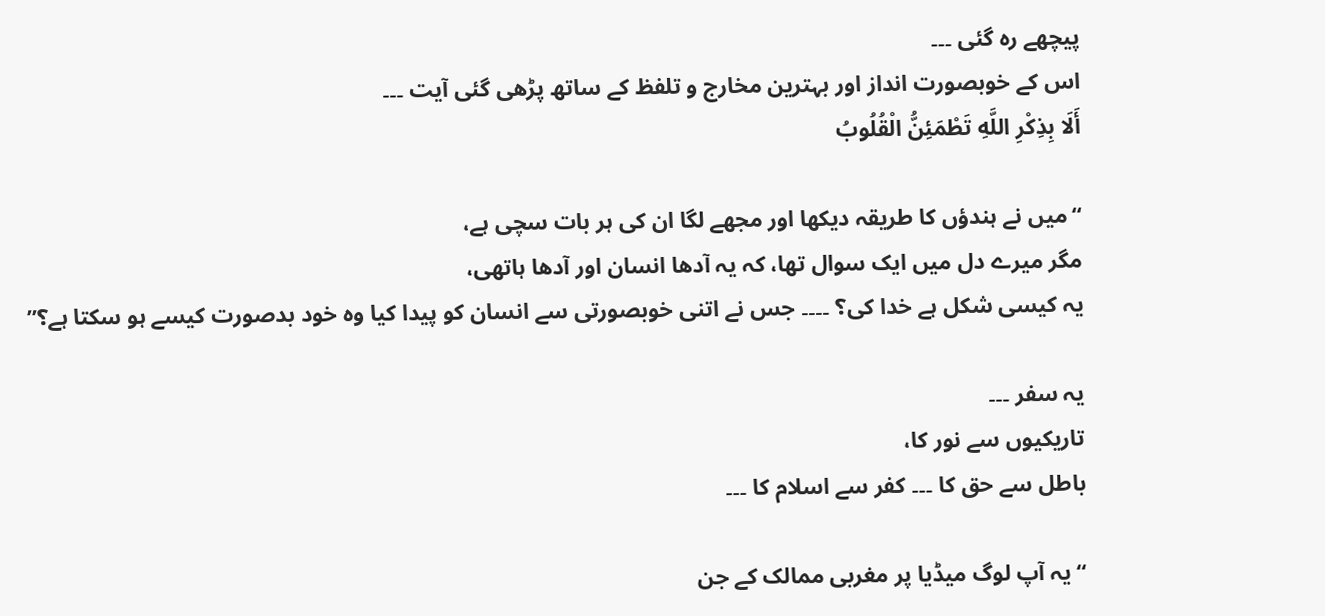پیچھے رہ گئی ۔۔۔
اس کے خوبصورت انداز اور بہترین مخارج و تلفظ کے ساتھ پڑھی گئی آیت ۔۔۔
أَلَا بِذِكْرِ اللَّهِ تَطْمَئِنُّ الْقُلُوبُ

“میں نے ہندؤں کا طریقہ دیکھا اور مجھے لگا ان کی ہر بات سچی ہے،
مگر میرے دل میں ایک سوال تھا، کہ یہ آدھا انسان اور آدھا ہاتھی،
یہ کیسی شکل ہے خدا کی؟ ۔۔۔۔ جس نے اتنی خوبصورتی سے انسان کو پیدا کیا وہ خود بدصورت کیسے ہو سکتا ہے؟”

یہ سفر ۔۔۔
تاریکیوں سے نور کا،
باطل سے حق کا ۔۔۔ کفر سے اسلام کا ۔۔۔

“یہ آپ لوگ میڈیا پر مغربی ممالک کے جن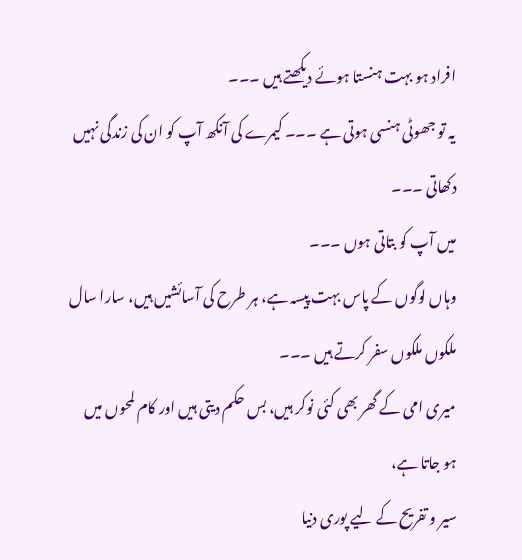افراد ہو بہت ہنستا ہوئے دیکھتے ہیں ۔۔۔
یہ تو جھوٹی ہنسی ہوتی ہے ۔۔۔ کیمرے کی آنکھ آپ کو ان کی زندگی نہیں دکھاتی ۔۔۔
میں آپ کو بتاتی ہوں ۔۔۔
وہاں لوگوں کے پاس بہت پیسہ ہے، ہر طرح کی آسائشیں ہیں، سارا سال ملکوں ملکوں سفر کرتے ہیں ۔۔۔
میری امی کے گھر بھی کئی نوکر ہیں، بس حکم دیتی ہیں اور کام لمحوں میں ہو جاتا ہے،
سیر و تفریح کے لیے پوری دنیا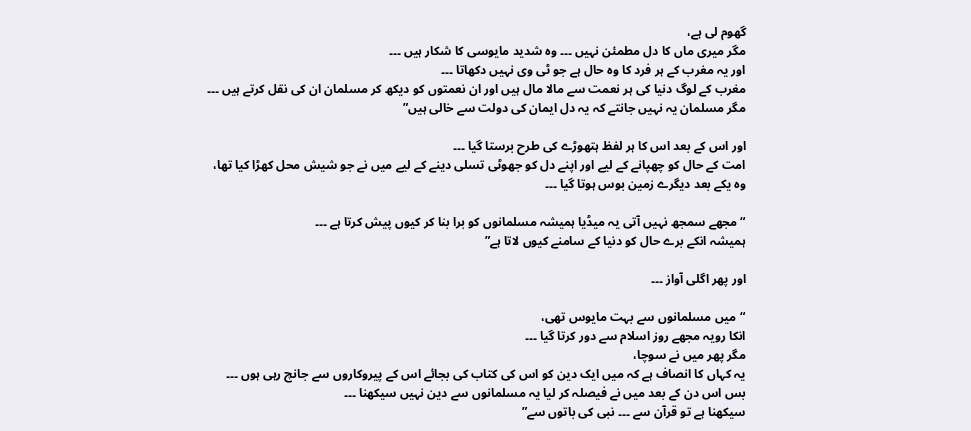گھوم لی ہے،
مگر میری ماں کا دل مطمئن نہیں ۔۔۔ وہ شدید مایوسی کا شکار ہیں ۔۔۔
اور یہ مغرب کے ہر فرد کا وہ حال ہے جو ٹی وی نہیں دکھاتا ۔۔۔
مغرب کے لوگ دنیا کی ہر نعمت سے مالا مال ہیں اور ان نعمتوں کو دیکھ کر مسلمان ان کی نقل کرتے ہیں ۔۔۔
مگر مسلمان یہ نہیں جانتے کہ یہ دل ایمان کی دولت سے خالی ہیں”

اور اس کے بعد اس کا ہر لفظ ہتھوڑے کی طرح برستا گیا ۔۔۔
امت کے حال کو چھپانے کے لیے اور اپنے دل کو جھوٹی تسلی دینے کے لیے میں نے جو شیش محل کھڑا کیا تھا،
وہ یکے بعد دیگرے زمین بوس ہوتا گیا ۔۔۔

“مجھے سمجھ نہیں آتی یہ میڈیا ہمیشہ مسلمانوں کو برا بنا کر کیوں پیش کرتا ہے ۔۔۔
ہمیشہ انکے برے حال کو دنیا کے سامنے کیوں لاتا ہے”

اور پھر اگلی آواز ۔۔۔

“میں مسلمانوں سے بہت مایوس تھی،
انکا رویہ مجھے روز اسلام سے دور کرتا گیا ۔۔۔
مگر پھر میں نے سوچا،
یہ کہاں کا انصاف ہے کہ میں ایک دین کو اس کی کتاب کی بجائے اس کے پیروکاروں سے جانچ رہی ہوں ۔۔۔
بس اس دن کے بعد میں نے فیصلہ کر لیا یہ مسلمانوں سے دین نہیں سیکھنا ۔۔۔
سیکھنا ہے تو قرآن سے ۔۔۔ نبی کی باتوں سے”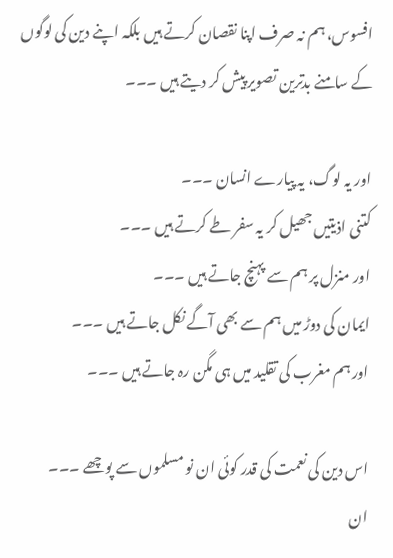افسوس، ہم نہ صرف اپنا نقصان کرتے ہیں بلکہ اپنے دین کی لوگوں کے سامنے بدترین تصویر پیش کر دیتے ہیں ۔۔۔

اور یہ لوگ، یہ پیارے انسان ۔۔۔
کتنی اذیتیں جھیل کر یہ سفر طے کرتے ہیں ۔۔۔
اور منزل پر ہم سے پہنچ جاتے ہیں ۔۔۔
ایمان کی دوڑ میں ہم سے بھی آگے نکل جاتے ہیں ۔۔۔
اور ہم مغرب کی تقلید میں ہی مگن رہ جاتے ہیں ۔۔۔

اس دین کی نعمت کی قدر کوئی ان نو مسلموں سے پوچھے ۔۔۔
ان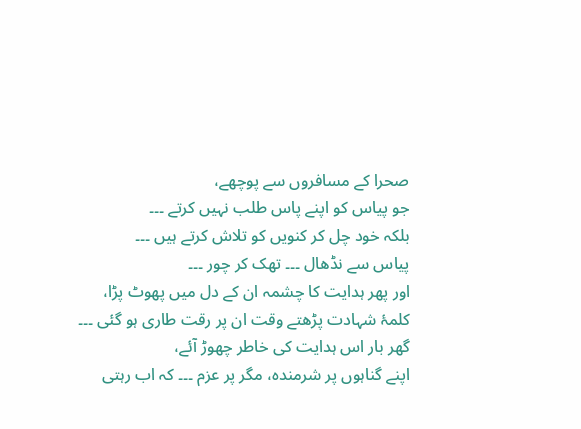صحرا کے مسافروں سے پوچھے،
جو پیاس کو اپنے پاس طلب نہیں کرتے ۔۔۔
بلکہ خود چل کر کنویں کو تلاش کرتے ہیں ۔۔۔
پیاس سے نڈھال ۔۔۔ تھک کر چور ۔۔۔
اور پھر ہدایت کا چشمہ ان کے دل میں پھوٹ پڑا،
کلمۂ شہادت پڑھتے وقت ان پر رقت طاری ہو گئی ۔۔۔
گھر بار اس ہدایت کی خاطر چھوڑ آئے،
اپنے گناہوں پر شرمندہ، مگر پر عزم ۔۔۔ کہ اب رہتی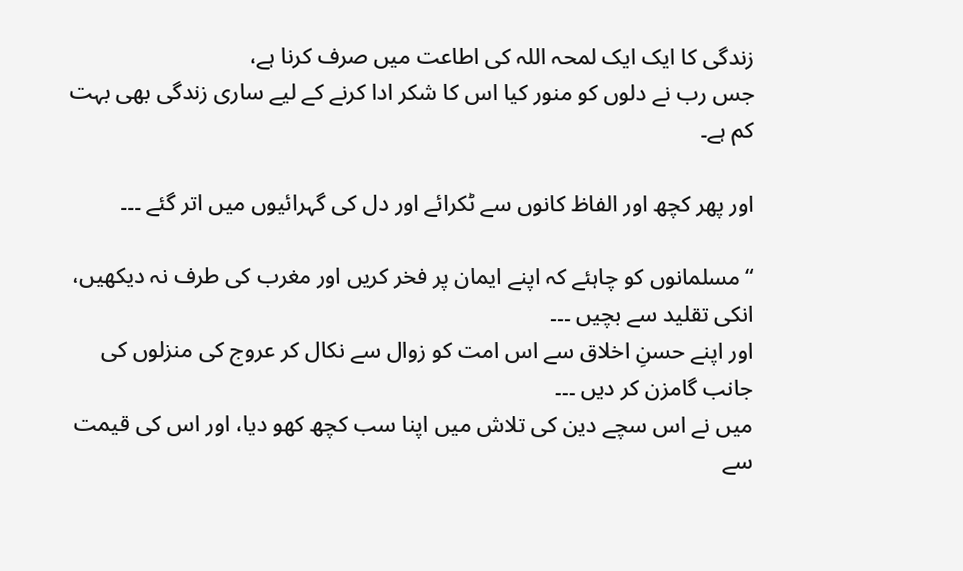زندگی کا ایک ایک لمحہ اللہ کی اطاعت میں صرف کرنا ہے،
جس رب نے دلوں کو منور کیا اس کا شکر ادا کرنے کے لیے ساری زندگی بھی بہت کم ہے۔

اور پھر کچھ اور الفاظ کانوں سے ٹکرائے اور دل کی گہرائیوں میں اتر گئے ۔۔۔

“مسلمانوں کو چاہئے کہ اپنے ایمان پر فخر کریں اور مغرب کی طرف نہ دیکھیں، انکی تقلید سے بچیں ۔۔۔
اور اپنے حسنِ اخلاق سے اس امت کو زوال سے نکال کر عروج کی منزلوں کی جانب گامزن کر دیں ۔۔۔
میں نے اس سچے دین کی تلاش میں اپنا سب کچھ کھو دیا، اور اس کی قیمت سے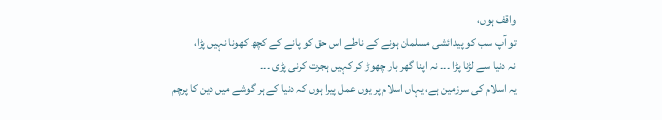واقف ہوں،
تو آپ سب کو پیدائشی مسلمان ہونے کے ناطے اس حق کو پانے کے کچھ کھونا نہیں پڑا،
نہ دنیا سے لڑنا پڑا ۔۔۔ نہ اپنا گھر بار چھوڑ کر کہیں ہجرت کرنی پڑی ۔۔۔
یہ اسلام کی سرزمین ہے، یہاں اسلام پر یوں عمل پیرا ہوں کہ دنیا کے ہر گوشے میں دین کا پرچم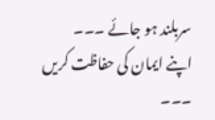سربلند ہو جائے ۔۔۔
اپنے ایمان کی حفاظت کریں ۔۔۔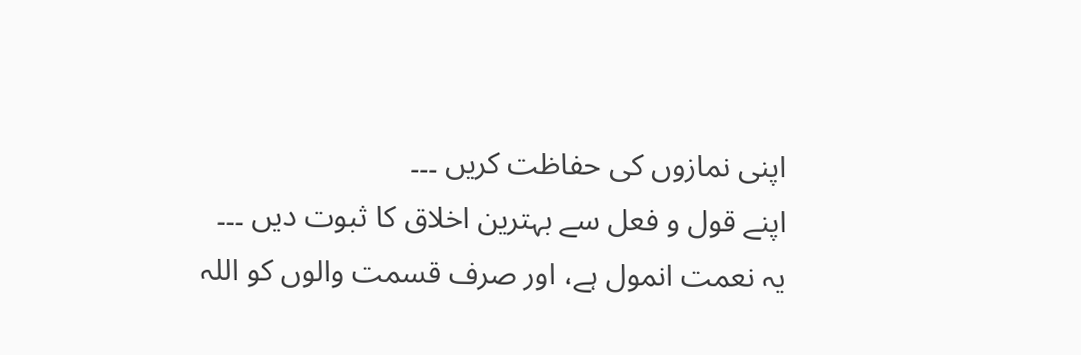اپنی نمازوں کی حفاظت کریں ۔۔۔
اپنے قول و فعل سے بہترین اخلاق کا ثبوت دیں ۔۔۔
یہ نعمت انمول ہے، اور صرف قسمت والوں کو اللہ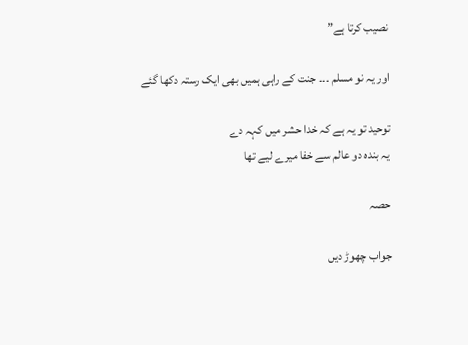نصیب کرتا ہے”

اور یہ نو مسلم ۔۔۔ جنت کے راہی ہمیں بھی ایک رستہ دکھا گئے

توحید تو یہ ہے کہ خدا حشر میں کہہ دے
یہ بندہ دو عالم سے خفا میرے لیے تھا

حصہ

جواب چھوڑ دیں